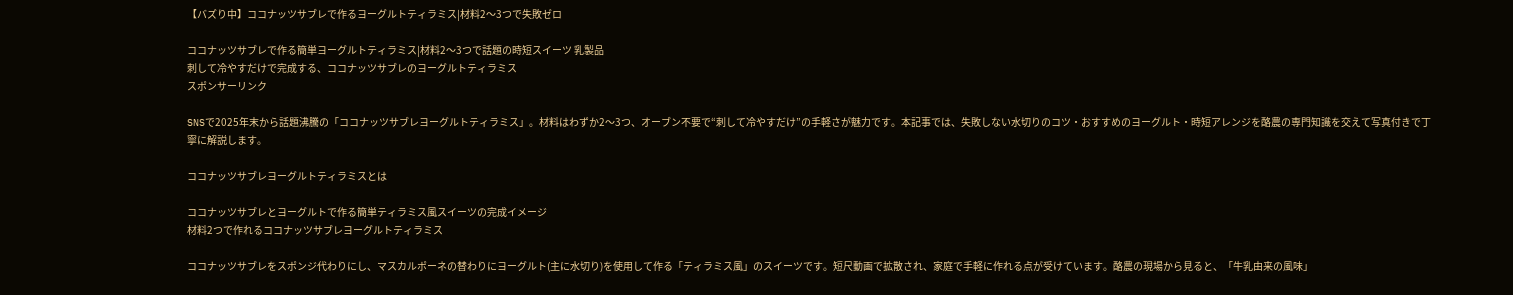【バズり中】ココナッツサブレで作るヨーグルトティラミス|材料2〜3つで失敗ゼロ

ココナッツサブレで作る簡単ヨーグルトティラミス|材料2〜3つで話題の時短スイーツ 乳製品
刺して冷やすだけで完成する、ココナッツサブレのヨーグルトティラミス
スポンサーリンク

SNSで2025年末から話題沸騰の「ココナッツサブレヨーグルトティラミス」。材料はわずか2〜3つ、オーブン不要で“刺して冷やすだけ”の手軽さが魅力です。本記事では、失敗しない水切りのコツ・おすすめのヨーグルト・時短アレンジを酪農の専門知識を交えて写真付きで丁寧に解説します。

ココナッツサブレヨーグルトティラミスとは

ココナッツサブレとヨーグルトで作る簡単ティラミス風スイーツの完成イメージ
材料2つで作れるココナッツサブレヨーグルトティラミス

ココナッツサブレをスポンジ代わりにし、マスカルポーネの替わりにヨーグルト(主に水切り)を使用して作る「ティラミス風」のスイーツです。短尺動画で拡散され、家庭で手軽に作れる点が受けています。酪農の現場から見ると、「牛乳由来の風味」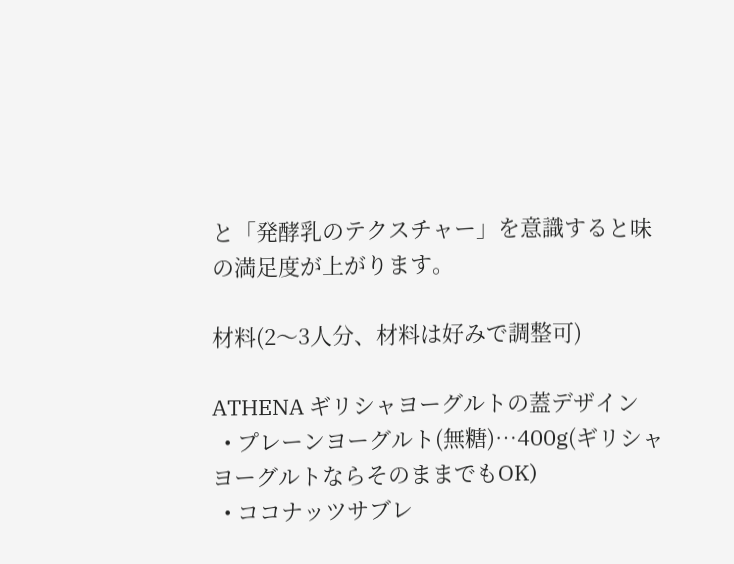と「発酵乳のテクスチャー」を意識すると味の満足度が上がります。

材料(2〜3人分、材料は好みで調整可)

ATHENA ギリシャヨーグルトの蓋デザイン
  • プレーンヨーグルト(無糖)…400g(ギリシャヨーグルトならそのままでもOK)
  • ココナッツサブレ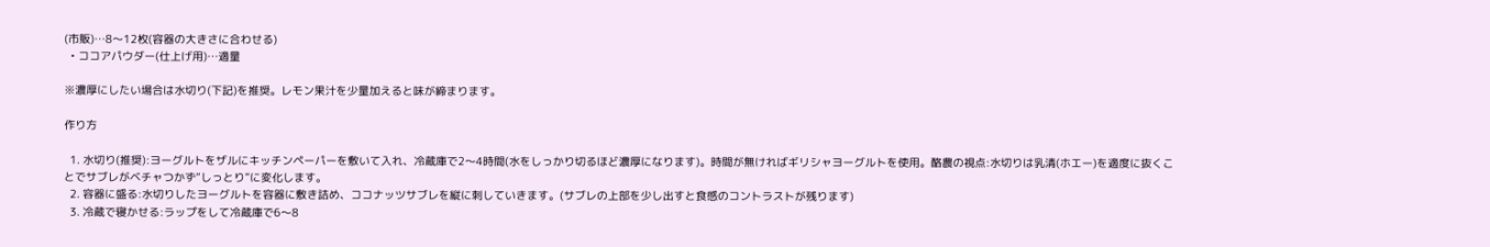(市販)…8〜12枚(容器の大きさに合わせる)
  • ココアパウダー(仕上げ用)…適量

※濃厚にしたい場合は水切り(下記)を推奨。レモン果汁を少量加えると味が締まります。

作り方

  1. 水切り(推奨):ヨーグルトをザルにキッチンペーパーを敷いて入れ、冷蔵庫で2〜4時間(水をしっかり切るほど濃厚になります)。時間が無ければギリシャヨーグルトを使用。酪農の視点:水切りは乳清(ホエー)を適度に抜くことでサブレがベチャつかず“しっとり”に変化します。
  2. 容器に盛る:水切りしたヨーグルトを容器に敷き詰め、ココナッツサブレを縦に刺していきます。(サブレの上部を少し出すと食感のコントラストが残ります)
  3. 冷蔵で寝かせる:ラップをして冷蔵庫で6〜8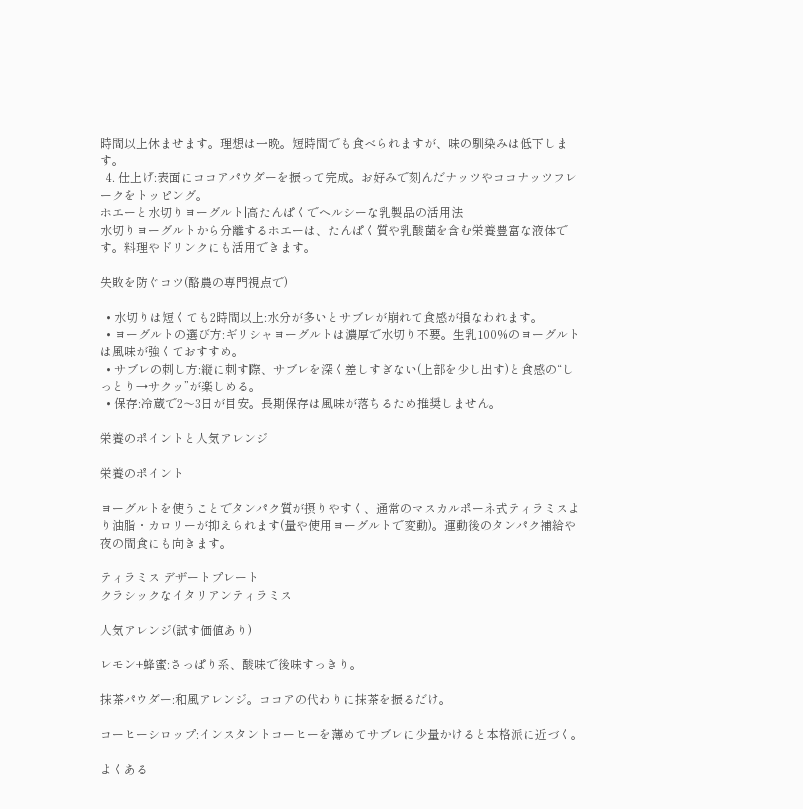時間以上休ませます。理想は一晩。短時間でも食べられますが、味の馴染みは低下します。
  4. 仕上げ:表面にココアパウダーを振って完成。お好みで刻んだナッツやココナッツフレークをトッピング。
ホエーと水切りヨーグルト|高たんぱくでヘルシーな乳製品の活用法
水切りヨーグルトから分離するホエーは、たんぱく質や乳酸菌を含む栄養豊富な液体です。料理やドリンクにも活用できます。

失敗を防ぐコツ(酪農の専門視点で)

  • 水切りは短くても2時間以上:水分が多いとサブレが崩れて食感が損なわれます。
  • ヨーグルトの選び方:ギリシャヨーグルトは濃厚で水切り不要。生乳100%のヨーグルトは風味が強くておすすめ。
  • サブレの刺し方:縦に刺す際、サブレを深く差しすぎない(上部を少し出す)と食感の“しっとり→サクッ”が楽しめる。
  • 保存:冷蔵で2〜3日が目安。長期保存は風味が落ちるため推奨しません。

栄養のポイントと人気アレンジ

栄養のポイント

ヨーグルトを使うことでタンパク質が摂りやすく、通常のマスカルポーネ式ティラミスより油脂・カロリーが抑えられます(量や使用ヨーグルトで変動)。運動後のタンパク補給や夜の間食にも向きます。

ティラミス デザートプレート
クラシックなイタリアンティラミス

人気アレンジ(試す価値あり)

レモン+蜂蜜:さっぱり系、酸味で後味すっきり。

抹茶パウダー:和風アレンジ。ココアの代わりに抹茶を振るだけ。

コーヒーシロップ:インスタントコーヒーを薄めてサブレに少量かけると本格派に近づく。

よくある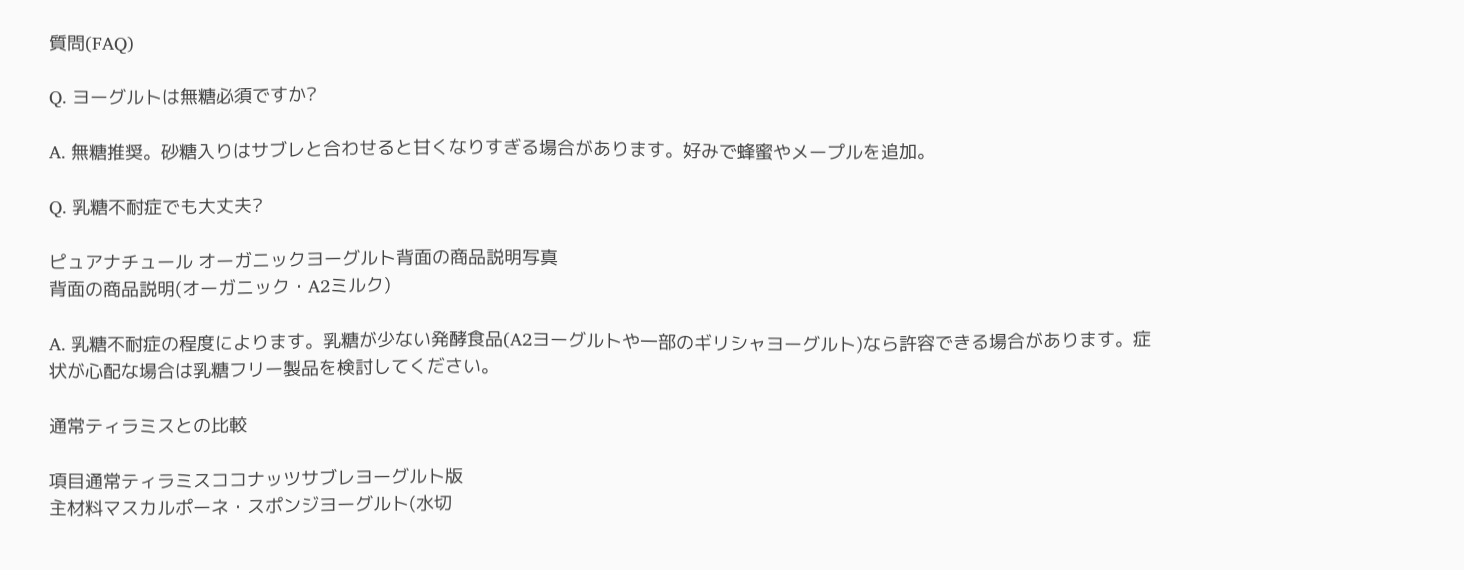質問(FAQ)

Q. ヨーグルトは無糖必須ですか?

A. 無糖推奨。砂糖入りはサブレと合わせると甘くなりすぎる場合があります。好みで蜂蜜やメープルを追加。

Q. 乳糖不耐症でも大丈夫?

ピュアナチュール オーガニックヨーグルト背面の商品説明写真
背面の商品説明(オーガニック・A2ミルク)

A. 乳糖不耐症の程度によります。乳糖が少ない発酵食品(A2ヨーグルトや一部のギリシャヨーグルト)なら許容できる場合があります。症状が心配な場合は乳糖フリー製品を検討してください。

通常ティラミスとの比較

項目通常ティラミスココナッツサブレヨーグルト版
主材料マスカルポーネ・スポンジヨーグルト(水切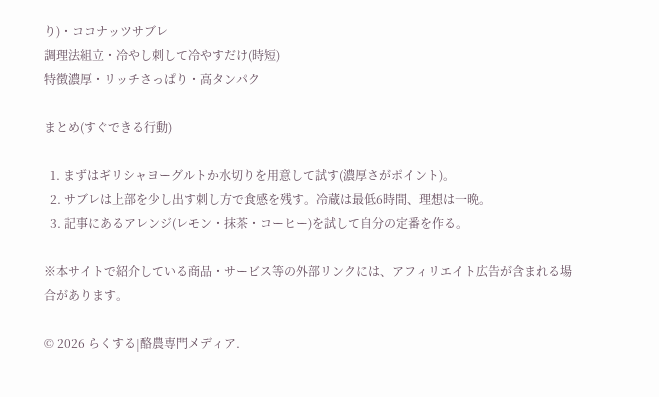り)・ココナッツサブレ
調理法組立・冷やし刺して冷やすだけ(時短)
特徴濃厚・リッチさっぱり・高タンパク

まとめ(すぐできる行動)

  1. まずはギリシャヨーグルトか水切りを用意して試す(濃厚さがポイント)。
  2. サブレは上部を少し出す刺し方で食感を残す。冷蔵は最低6時間、理想は一晩。
  3. 記事にあるアレンジ(レモン・抹茶・コーヒー)を試して自分の定番を作る。

※本サイトで紹介している商品・サービス等の外部リンクには、アフィリエイト広告が含まれる場合があります。

© 2026 らくする|酪農専門メディア.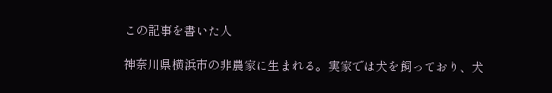この記事を書いた人

神奈川県横浜市の非農家に生まれる。実家では犬を飼っており、犬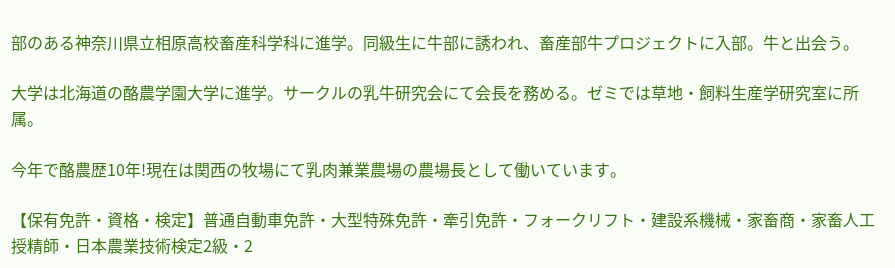部のある神奈川県立相原高校畜産科学科に進学。同級生に牛部に誘われ、畜産部牛プロジェクトに入部。牛と出会う。

大学は北海道の酪農学園大学に進学。サークルの乳牛研究会にて会長を務める。ゼミでは草地・飼料生産学研究室に所属。

今年で酪農歴10年!現在は関西の牧場にて乳肉兼業農場の農場長として働いています。

【保有免許・資格・検定】普通自動車免許・大型特殊免許・牽引免許・フォークリフト・建設系機械・家畜商・家畜人工授精師・日本農業技術検定2級・2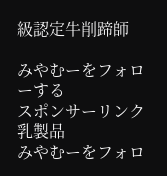級認定牛削蹄師

みやむーをフォローする
スポンサーリンク
乳製品
みやむーをフォロ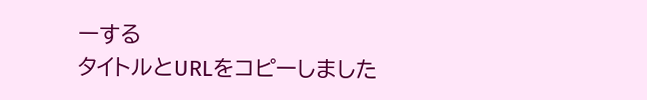ーする
タイトルとURLをコピーしました